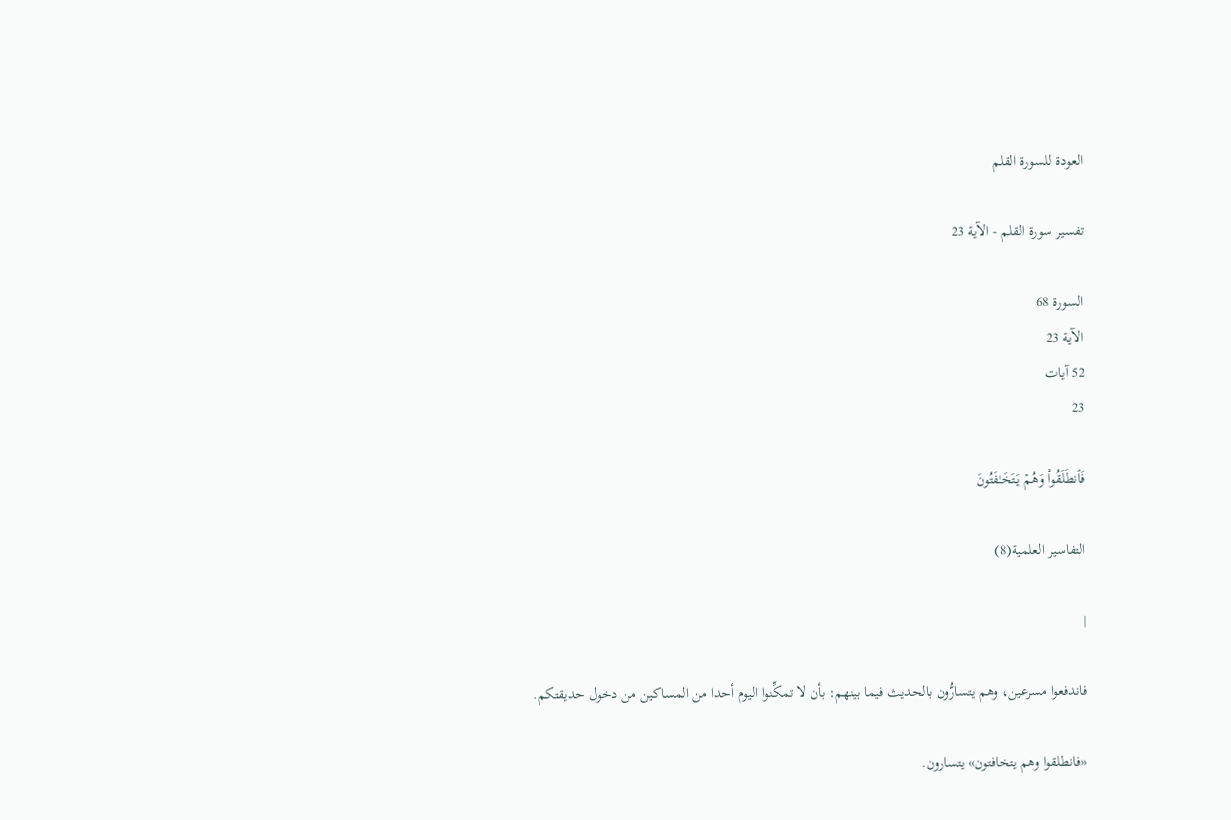العودة للسورة القلم

تفسير سورة القلم - الآية 23

السورة 68
الآية 23
52 آيات
23

فَٱنطَلَقُوا۟ وَهُمۡ یَتَخَـٰفَتُونَ

التفاسير العلمية(8)

|

فاندفعوا مسرعين، وهم يتسارُّون بالحديث فيما بينهم: بأن لا تمكِّنوا اليوم أحدا من المساكين من دخول حديقتكم.

«فانطلقوا وهم يتخافتون» يتسارون.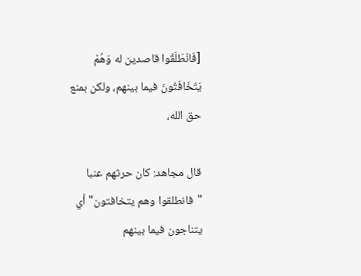[فَانْطَلَقُوا قاصدين له وَهُمْ يَتَخَافَتُونَ فيما بينهم، ولكن بمنع حق الله،

قال مجاهد: كان حرثهم عنبا "فانطلقوا وهم يتخافتون" أي يتناجون فيما بينهم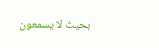بحيث لا يسمعون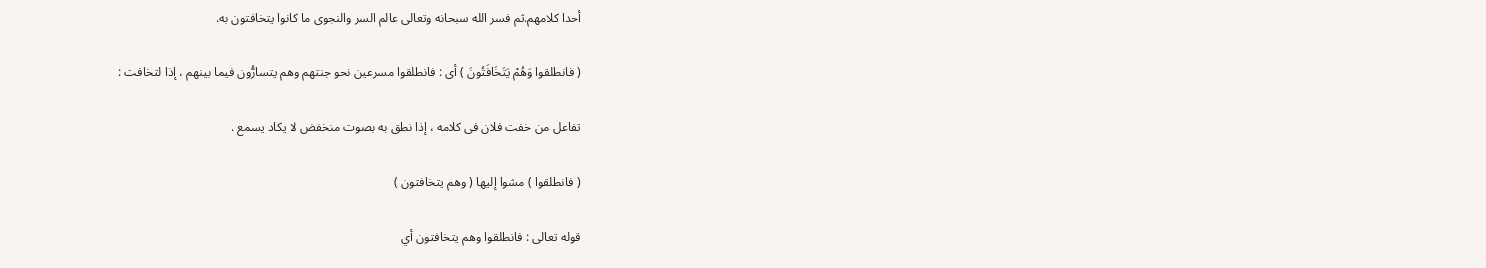أحدا كلامهم.ثم فسر الله سبحانه وتعالى عالم السر والنجوى ما كانوا يتخافتون به.

( فانطلقوا وَهُمْ يَتَخَافَتُونَ ) أى : فانطلقوا مسرعين نحو جنتهم وهم يتسارُّون فيما بينهم ، إذا لتخافت :

تفاعل من خفت فلان فى كلامه ، إذا نطق به بصوت منخفض لا يكاد يسمع .

( فانطلقوا ) مشوا إليها ( وهم يتخافتون )

قوله تعالى : فانطلقوا وهم يتخافتون أي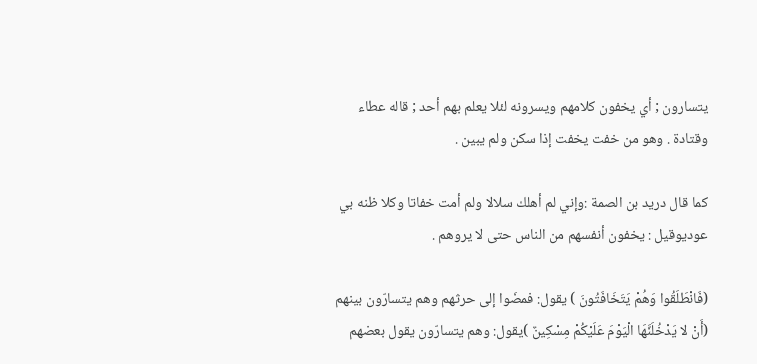يتسارون ; أي يخفون كلامهم ويسرونه لئلا يعلم بهم أحد ; قاله عطاء وقتادة . وهو من خفت يخفت إذا سكن ولم يبين .

كما قال دريد بن الصمة :وإني لم أهلك سلالا ولم أمت خفاتا وكلا ظنه بي عوديوقيل : يخفون أنفسهم من الناس حتى لا يروهم .

(فَانْطَلَقُوا وَهُمْ يَتَخَافَتُونَ ) يقول: فمضَوا إلى حرثهم وهم يتسارّون بينهم (أَنْ لا يَدْخُلَنَّهَا الْيَوْمَ عَلَيْكُمْ مِسْكِينٌ )يقول: وهم يتسارّون يقول بعضهم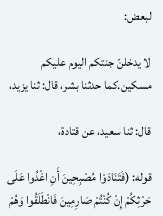لبعض:

لا يدخلنّ جنتكم اليوم عليكم مسكين.كما حدثنا بشر، قال: ثنا يزيد،

قال: ثنا سعيد، عن قتادة،

قوله: (فَتَنَادَوْا مُصْبِحِينَ أَنِ اغْدُوا عَلَى حَرْثِكُمْ إِنْ كُنْتُمْ صَارِمِينَ فَانْطَلَقُوا وَهُمْ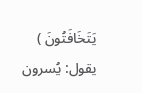يَتَخَافَتُونَ ) يقول: يُسرون